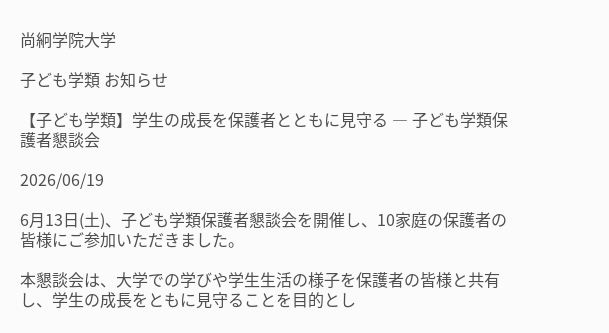尚絅学院大学

子ども学類 お知らせ

【子ども学類】学生の成長を保護者とともに見守る ― 子ども学類保護者懇談会

2026/06/19

6月13日(土)、子ども学類保護者懇談会を開催し、10家庭の保護者の皆様にご参加いただきました。

本懇談会は、大学での学びや学生生活の様子を保護者の皆様と共有し、学生の成長をともに見守ることを目的とし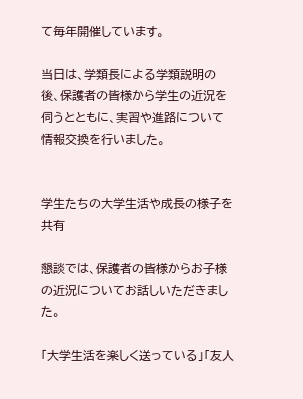て毎年開催しています。

当日は、学類長による学類説明の後、保護者の皆様から学生の近況を伺うとともに、実習や進路について情報交換を行いました。


学生たちの大学生活や成長の様子を共有

懇談では、保護者の皆様からお子様の近況についてお話しいただきました。

「大学生活を楽しく送っている」「友人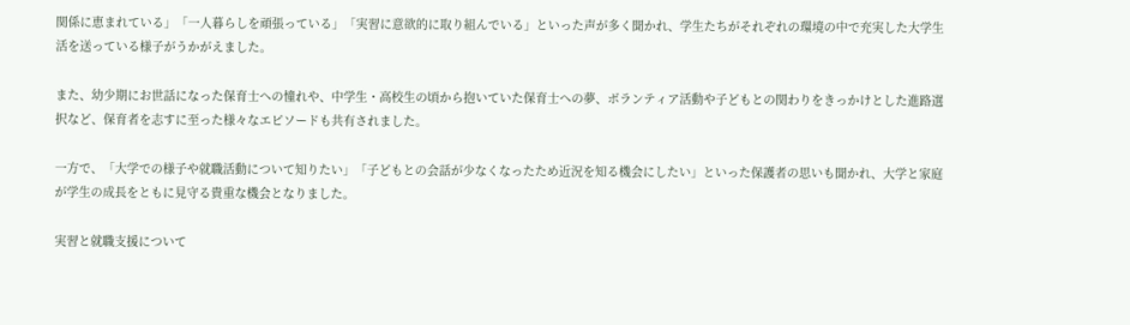関係に恵まれている」「一人暮らしを頑張っている」「実習に意欲的に取り組んでいる」といった声が多く聞かれ、学生たちがそれぞれの環境の中で充実した大学生活を送っている様子がうかがえました。

また、幼少期にお世話になった保育士への憧れや、中学生・高校生の頃から抱いていた保育士への夢、ボランティア活動や子どもとの関わりをきっかけとした進路選択など、保育者を志すに至った様々なエピソードも共有されました。

一方で、「大学での様子や就職活動について知りたい」「子どもとの会話が少なくなったため近況を知る機会にしたい」といった保護者の思いも聞かれ、大学と家庭が学生の成長をともに見守る貴重な機会となりました。

実習と就職支援について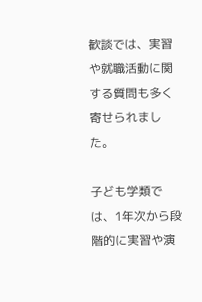歓談では、実習や就職活動に関する質問も多く寄せられました。

子ども学類では、1年次から段階的に実習や演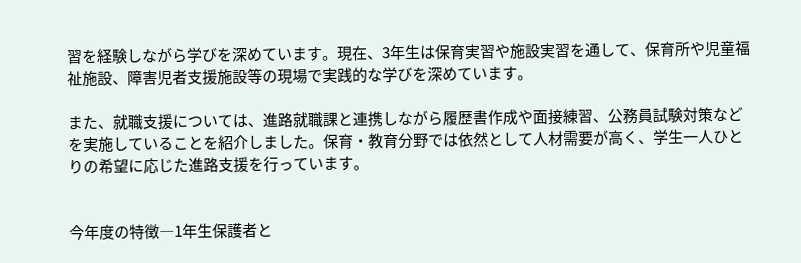習を経験しながら学びを深めています。現在、3年生は保育実習や施設実習を通して、保育所や児童福祉施設、障害児者支援施設等の現場で実践的な学びを深めています。

また、就職支援については、進路就職課と連携しながら履歴書作成や面接練習、公務員試験対策などを実施していることを紹介しました。保育・教育分野では依然として人材需要が高く、学生一人ひとりの希望に応じた進路支援を行っています。


今年度の特徴―1年生保護者と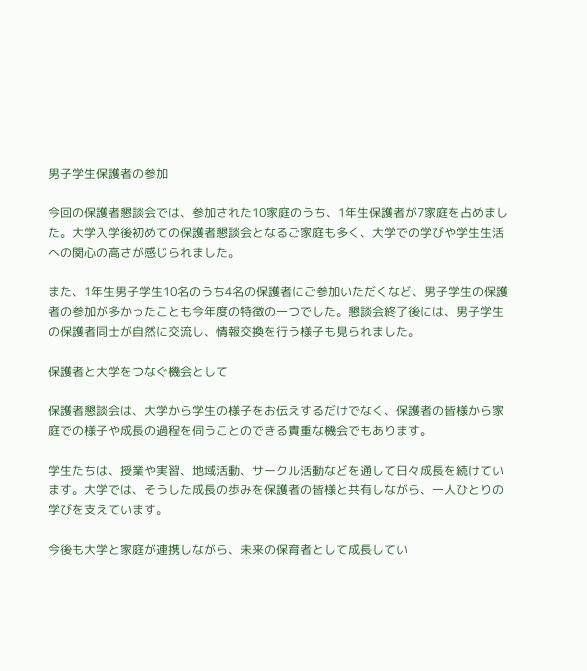男子学生保護者の参加

今回の保護者懇談会では、参加された10家庭のうち、1年生保護者が7家庭を占めました。大学入学後初めての保護者懇談会となるご家庭も多く、大学での学びや学生生活への関心の高さが感じられました。

また、1年生男子学生10名のうち4名の保護者にご参加いただくなど、男子学生の保護者の参加が多かったことも今年度の特徴の一つでした。懇談会終了後には、男子学生の保護者同士が自然に交流し、情報交換を行う様子も見られました。

保護者と大学をつなぐ機会として

保護者懇談会は、大学から学生の様子をお伝えするだけでなく、保護者の皆様から家庭での様子や成長の過程を伺うことのできる貴重な機会でもあります。

学生たちは、授業や実習、地域活動、サークル活動などを通して日々成長を続けています。大学では、そうした成長の歩みを保護者の皆様と共有しながら、一人ひとりの学びを支えています。

今後も大学と家庭が連携しながら、未来の保育者として成長してい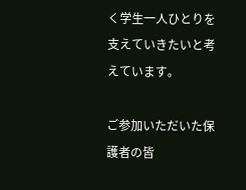く学生一人ひとりを支えていきたいと考えています。

ご参加いただいた保護者の皆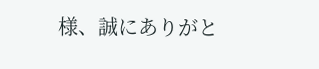様、誠にありがと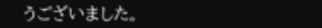うございました。